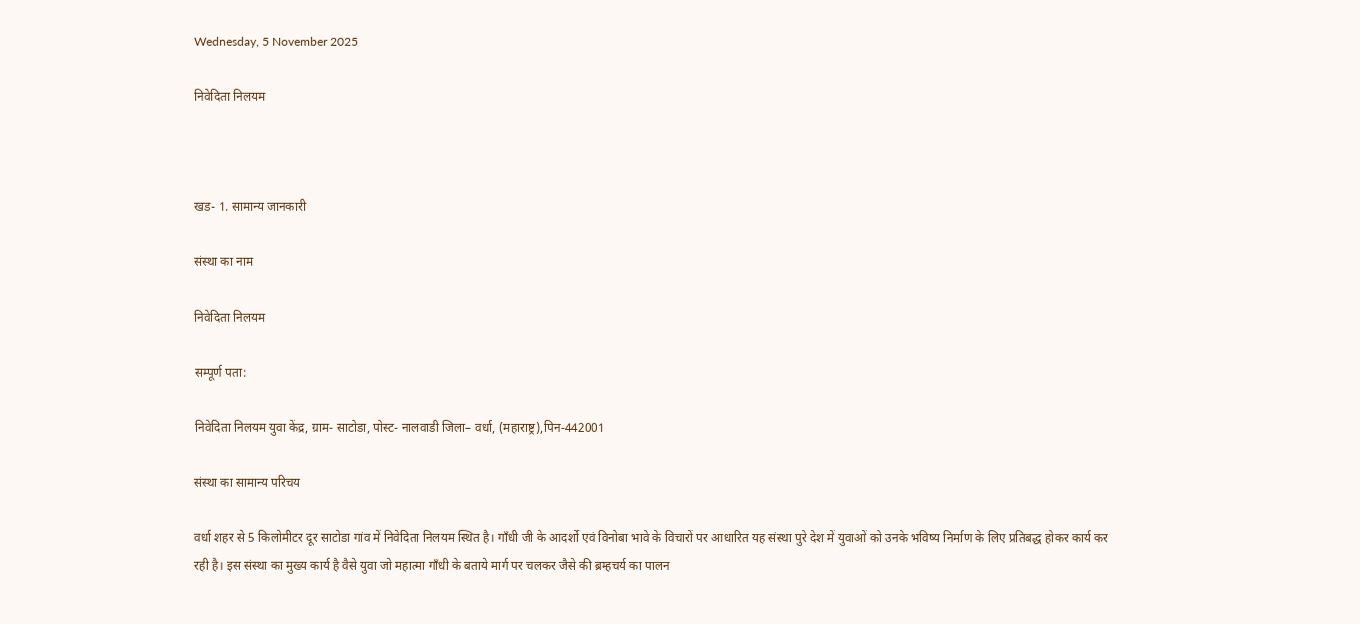Wednesday, 5 November 2025

निवेदिता निलयम



खड- 1. सामान्‍य जानकारी

संस्‍था का नाम

निवेदिता निलयम

सम्पूर्ण पता:

निवेदिता निलयम युवा केंद्र, ग्राम- साटोडा, पोस्ट- नालवाडी जिला– वर्धा, (महाराष्ट्र),पिन-442001

संस्‍था का सामान्‍य परिचय

वर्धा शहर से 5 किलोमीटर दूर साटोडा गांव में निवेदिता निलयम स्थित है। गाँधी जी के आदर्शो एवं विनोबा भावे के विचारों पर आधारित यह संस्था पुरे देश में युवाओं को उनके भविष्य निर्माण के लिए प्रतिबद्ध होकर कार्य कर रही है। इस संस्था का मुख्य कार्य है वैसे युवा जो महात्मा गाँधी के बताये मार्ग पर चलकर जैसे की ब्रम्हचर्य का पालन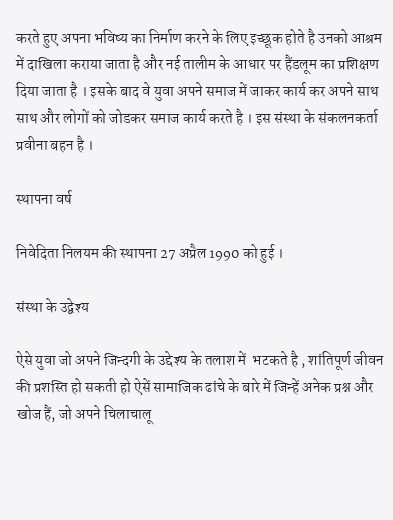करते हुए अपना भविष्य का निर्माण करने के लिए इच्छूक होते है उनको आश्रम में दाखिला कराया जाता है और नई तालीम के आधार पर हैंडलूम का प्रशिक्षण दिया जाता है । इसके बाद वे युवा अपने समाज में जाकर कार्य कर अपने साथ साथ और लोगों को जोडकर समाज कार्य करते है । इस संस्था के संकलनकर्ता प्रवीना बहन है ।

स्‍थापना वर्ष

निवेदिता निलयम की स्थापना 27 अप्रैल 1990 को हुई ।

संस्‍था के उद्वेश्‍य

ऐसे युवा जो अपने जिन्दगी के उद्देश्य के तलाश में  भटकते है , शांतिपूर्ण जीवन की प्रशस्ति हो सकती हो ऐसें सामाजिक ढांचे के बारे में जिन्हें अनेक प्रश्न और खोज हैं, जो अपने चिलाचालू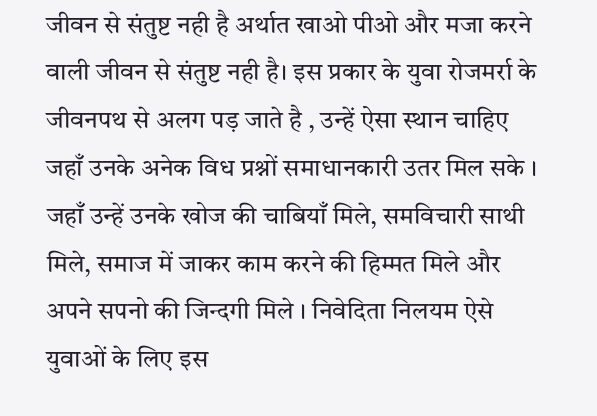जीवन से संतुष्ट नही है अर्थात खाओ पीओ और मजा करने वाली जीवन से संतुष्ट नही है। इस प्रकार के युवा रोजमर्रा के जीवनपथ से अलग पड़ जाते है , उन्हें ऐसा स्थान चाहिए जहाँ उनके अनेक विध प्रश्नों समाधानकारी उतर मिल सके । जहाँ उन्हें उनके खोज की चाबियाँ मिले, समविचारी साथी मिले, समाज में जाकर काम करने की हिम्मत मिले और अपने सपनो की जिन्दगी मिले । निवेदिता निलयम ऐसे युवाओं के लिए इस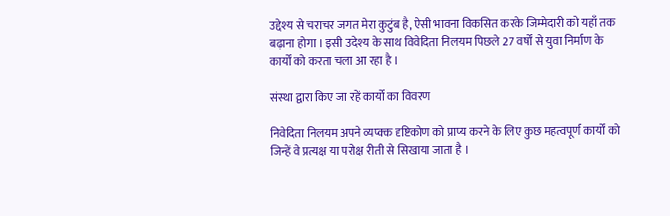उद्देश्य से चराचर जगत मेरा कुटुंब है, ऐसी भावना विकसित करके जिम्मेदारी को यहाँ तक बढ़ाना होगा । इसी उदेश्य के साथ विवेदिता निलयम पिछले 27 वर्षों से युवा निर्माण के कार्यों को करता चला आ रहा है ।

संस्‍था द्वारा किए जा रहें कार्यो का विवरण

निवेदिता निलयम अपने व्यप्क्क दृष्टिकोण को प्राप्य करने के लिए कुछ महत्वपूर्ण कार्यों को जिन्हें वे प्रत्यक्ष या परोक्ष रीती से सिखाया जाता है ।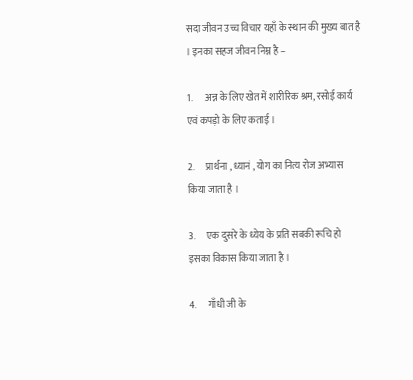सदा जीवन उच्च विचार यहाँ के स्थान की मुख्य बात है । इनका सहज जीवन निम्न है –

1.      अन्न के लिए खेत में शारीरिक श्रम, रसोई कार्य एवं कपड़ो के लिए कताई ।

2.      प्रार्थना , ध्यानं , योग का नित्य रोज अभ्यास किया जाता है ।

3.      एक दुसरे के ध्येय के प्रति सबकी रूचि हो इसका विकास किया जाता है ।

4.      गाँधी जी के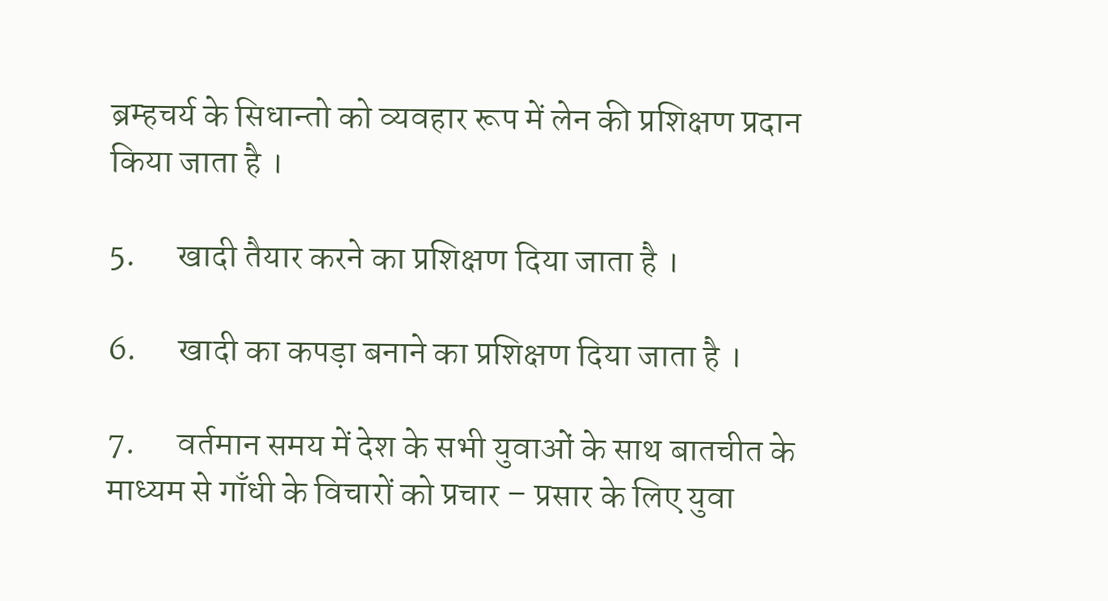ब्रम्हचर्य के सिधान्तो को व्यवहार रूप में लेन की प्रशिक्षण प्रदान किया जाता है ।

5.      खादी तैयार करने का प्रशिक्षण दिया जाता है ।

6.      खादी का कपड़ा बनाने का प्रशिक्षण दिया जाता है ।

7.      वर्तमान समय में देश के सभी युवाओं के साथ बातचीत के माध्यम से गाँधी के विचारों को प्रचार – प्रसार के लिए युवा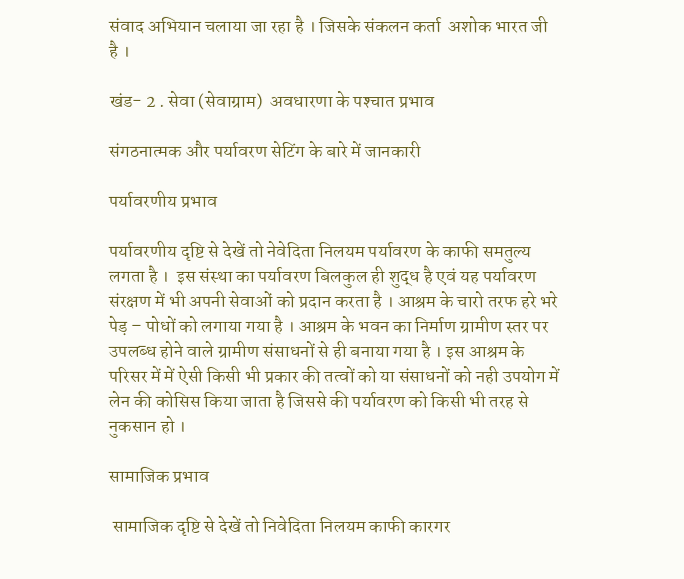संवाद अभियान चलाया जा रहा है । जिसके संकलन कर्ता  अशोक भारत जी है ।

खंड- 2 . सेवा (सेवाग्राम)  अवधारणा के पश्‍चात प्रभाव

संगठनात्मक और पर्यावरण सेटिंग के बारे में जानकारी

पर्यावरणीय प्रभाव

पर्यावरणीय दृष्टि से देखें तो नेवेदिता निलयम पर्यावरण के काफी समतुल्य लगता है ।  इस संस्था का पर्यावरण बिलकुल ही शुद्ध है एवं यह पर्यावरण संरक्षण में भी अपनी सेवाओं को प्रदान करता है । आश्रम के चारो तरफ हरे भरे पेड़ – पोधों को लगाया गया है । आश्रम के भवन का निर्माण ग्रामीण स्तर पर उपलब्ध होने वाले ग्रामीण संसाधनों से ही बनाया गया है । इस आश्रम के परिसर में में ऐसी किसी भी प्रकार की तत्वों को या संसाधनों को नही उपयोग में लेन की कोसिस किया जाता है जिससे की पर्यावरण को किसी भी तरह से नुकसान हो ।

सामाजिक प्रभाव

 सामाजिक दृष्टि से देखें तो निवेदिता निलयम काफी कारगर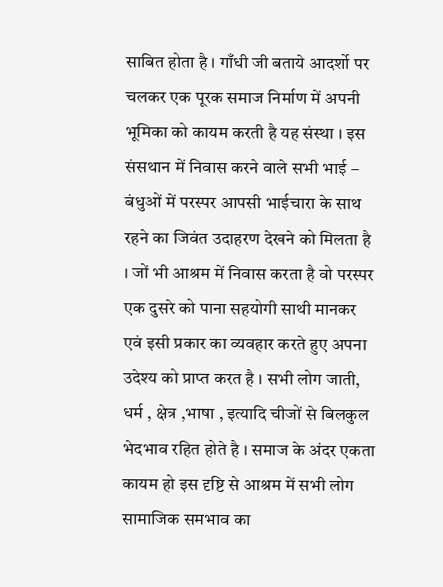साबित होता है । गाँधी जी बताये आदर्शो पर चलकर एक पूरक समाज निर्माण में अपनी भूमिका को कायम करती है यह संस्था । इस संसथान में निवास करने वाले सभी भाई – बंधुओं में परस्पर आपसी भाईचारा के साथ रहने का जिवंत उदाहरण देखने को मिलता है । जों भी आश्रम में निवास करता है वो परस्पर एक दुसरे को पाना सहयोगी साथी मानकर एवं इसी प्रकार का व्यवहार करते हुए अपना उदेश्य को प्राप्त करत है । सभी लोग जाती, धर्म , क्षेत्र ,भाषा , इत्यादि चीजों से बिलकुल भेदभाव रहित होते है । समाज के अंदर एकता कायम हो इस दृष्टि से आश्रम में सभी लोग सामाजिक समभाव का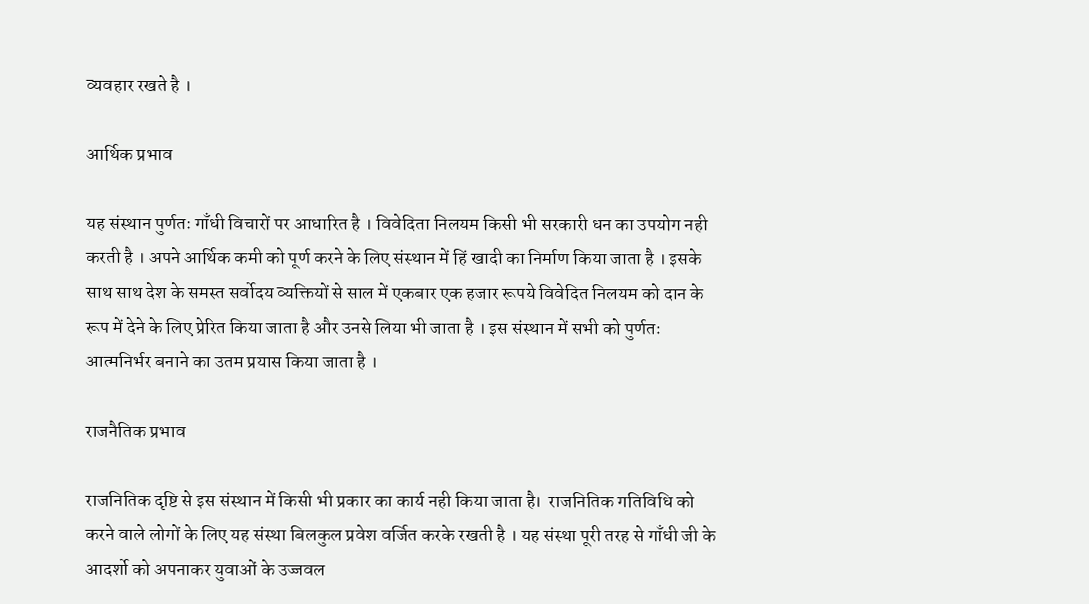व्यवहार रखते है ।

आर्थिक प्रभाव

यह संस्थान पुर्णतः गाँधी विचारों पर आधारित है । विवेदिता निलयम किसी भी सरकारी धन का उपयोग नही करती है । अपने आर्थिक कमी को पूर्ण करने के लिए संस्थान में हिं खादी का निर्माण किया जाता है । इसके साथ साथ देश के समस्त सर्वोदय व्यक्तियों से साल में एकबार एक हजार रूपये विवेदित निलयम को दान के रूप में देने के लिए प्रेरित किया जाता है और उनसे लिया भी जाता है । इस संस्थान में सभी को पुर्णतः आत्मनिर्भर बनाने का उतम प्रयास किया जाता है ।

राजनैतिक प्रभाव

राजनितिक दृष्टि से इस संस्थान में किसी भी प्रकार का कार्य नही किया जाता है।  राजनितिक गतिविधि को करने वाले लोगों के लिए यह संस्था बिलकुल प्रवेश वर्जित करके रखती है । यह संस्था पूरी तरह से गाँधी जी के आदर्शो को अपनाकर युवाओं के उज्जवल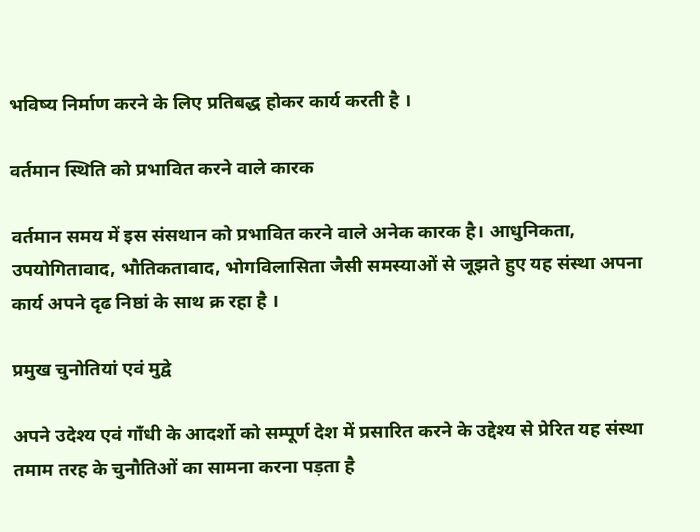भविष्य निर्माण करने के लिए प्रतिबद्ध होकर कार्य करती है ।

वर्तमान स्थिति को प्रभावित करने वाले कारक

वर्तमान समय में इस संसथान को प्रभावित करने वाले अनेक कारक है। आधुनिकता, उपयोगितावाद, भौतिकतावाद, भोगविलासिता जैसी समस्याओं से जूझते हुए यह संस्था अपना कार्य अपने दृढ निष्ठां के साथ क्र रहा है ।

प्रमुख चुनोतियां एवं मुद्वे

अपने उदेश्य एवं गाँधी के आदर्शो को सम्पूर्ण देश में प्रसारित करने के उद्देश्य से प्रेरित यह संस्था तमाम तरह के चुनौतिओं का सामना करना पड़ता है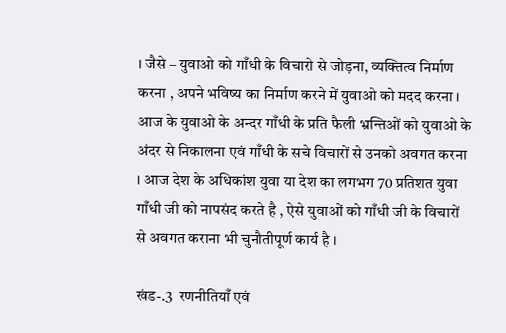। जैसे – युवाओ को गाँधी के विचारो से जोड़ना, व्यक्तित्व निर्माण करना , अपने भविष्य का निर्माण करने में युवाओ को मदद करना । आज के युवाओ के अन्दर गाँधी के प्रति फैली भ्रन्तिओं को युवाओ के अंदर से निकालना एवं गाँधी के सचे विचारों से उनको अवगत करना । आज देश के अधिकांश युवा या देश का लगभग 70 प्रतिशत युवा  गाँधी जी को नापसंद करते है , ऐसे युवाओं को गाँधी जी के विचारों से अवगत कराना भी चुनौतीपूर्ण कार्य है ।

खंड-.3  रणनीतियाँ एवं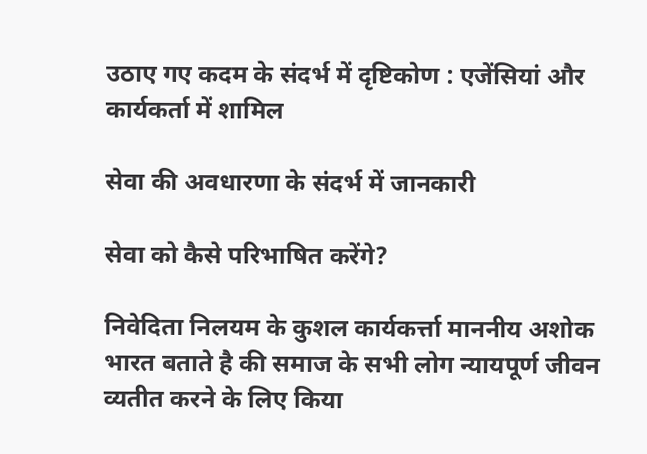उठाए गए कदम के संदर्भ में दृष्टिकोण : एजेंसियां और कार्यकर्ता में शामिल

सेवा की अवधारणा के संदर्भ में जानकारी

सेवा को कैसे परिभाषित करेंगे?

निवेदिता निलयम के कुशल कार्यकर्त्ता माननीय अशोक भारत बताते है की समाज के सभी लोग न्यायपूर्ण जीवन व्यतीत करने के लिए किया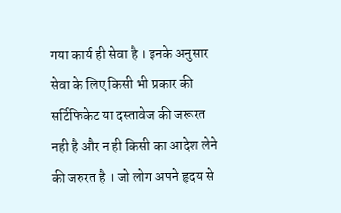गया कार्य ही सेवा है । इनके अनुसार सेवा के लिए किसी भी प्रकार की सर्टिफिकेट या दस्तावेज की जरूरत नही है और न ही किसी का आदेश लेने की जरुरत है । जो लोग अपने हृदय से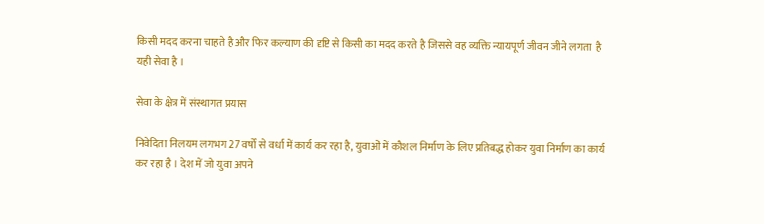किसी मदद करना चाहते है और फिर कल्याण की दृष्टि से किसी का मदद करते है जिससे वह व्यक्ति न्यायपूर्ण जीवन जीने लगता  है  यही सेवा है ।

सेवा के क्षेत्र में संस्थागत प्रयास

निवेदिता निलयम लगभग 27 वर्षों से वर्धा में कार्य कर रहा है, युवाओं में कौशल निर्माण के लिए प्रतिबद्ध होकर युवा निर्माण का कार्य कर रहा है । देश में जो युवा अपने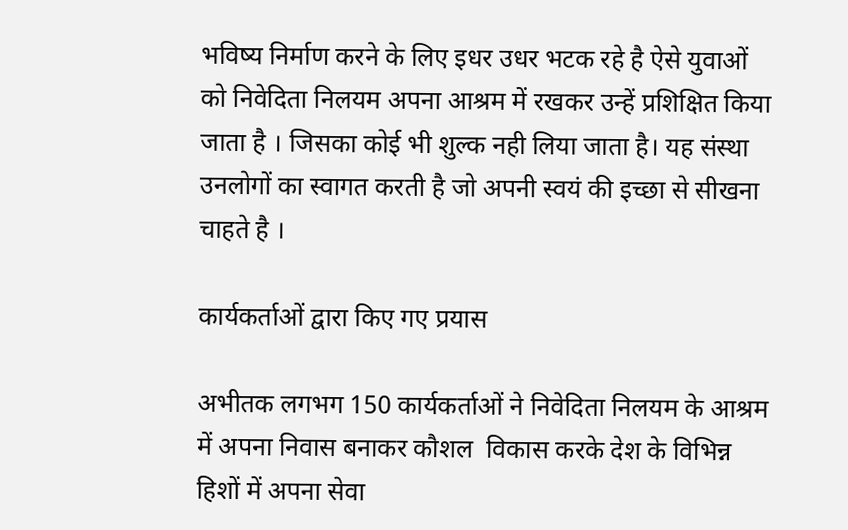भविष्य निर्माण करने के लिए इधर उधर भटक रहे है ऐसे युवाओं को निवेदिता निलयम अपना आश्रम में रखकर उन्हें प्रशिक्षित किया जाता है । जिसका कोई भी शुल्क नही लिया जाता है। यह संस्था उनलोगों का स्वागत करती है जो अपनी स्वयं की इच्छा से सीखना चाहते है ।

कार्यकर्ताओं द्वारा किए गए प्रयास

अभीतक लगभग 150 कार्यकर्ताओं ने निवेदिता निलयम के आश्रम में अपना निवास बनाकर कौशल  विकास करके देश के विभिन्न हिशों में अपना सेवा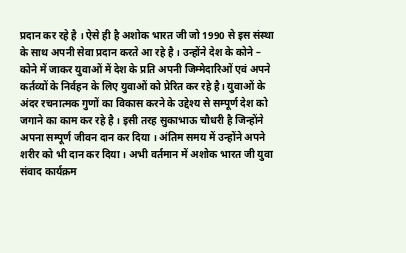प्रदान कर रहे है । ऐसे ही है अशोक भारत जी जो 1990 से इस संस्था के साथ अपनी सेवा प्रदान करते आ रहे है । उन्होंने देश के कोने – कोने में जाकर युवाओं में देश के प्रति अपनी जिम्मेदारिओं एवं अपने कर्तव्यों के निर्वहन के लिए युवाओं को प्रेरित कर रहे है। युवाओं के अंदर रचनात्मक गुणों का विकास करने के उद्देश्य से सम्पूर्ण देश को जगाने का काम कर रहे है । इसी तरह सुकाभाऊ चौधरी है जिन्होंने अपना सम्पूर्ण जीवन दान कर दिया । अंतिम समय में उन्होंने अपने शरीर को भी दान कर दिया । अभी वर्तमान में अशोक भारत जी युवा संवाद कार्यक्रम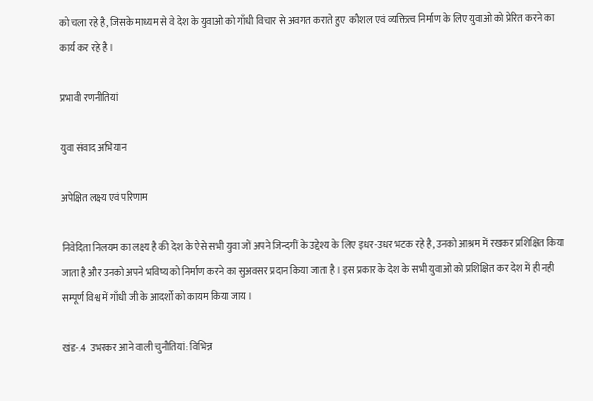को चला रहे है, जिसके माध्यम से वे देश के युवाओ को गाँधी विचार से अवगत कराते हुए  कौशल एवं व्यक्तित्व निर्माण के लिए युवाओ को प्रेरित करने का कार्य कर रहे है ।

प्रभावी रणनीतियां

युवा संवाद अभियान

अपे‍क्षित लक्ष्‍य एवं परिणाम

निवेदिता निलयम का लक्ष्य है की देश के ऐसे सभी युवा जों अपने जिन्दगीं के उद्देश्य के लिए इधर-उधर भटक रहे है, उनको आश्रम में रखकर प्रशिक्षित किया जाता है और उनको अपने भविष्य को निर्माण करने का सुअवसर प्रदान किया जाता है । इस प्रकार के देश के सभी युवाओं को प्रशिक्षित कर देश में ही नही सम्पूर्ण विश्व में गाँधी जी के आदर्शो को कायम किया जाय ।

खंड-.4  उभरकर आने वाली चुनौतियां: विभिन्न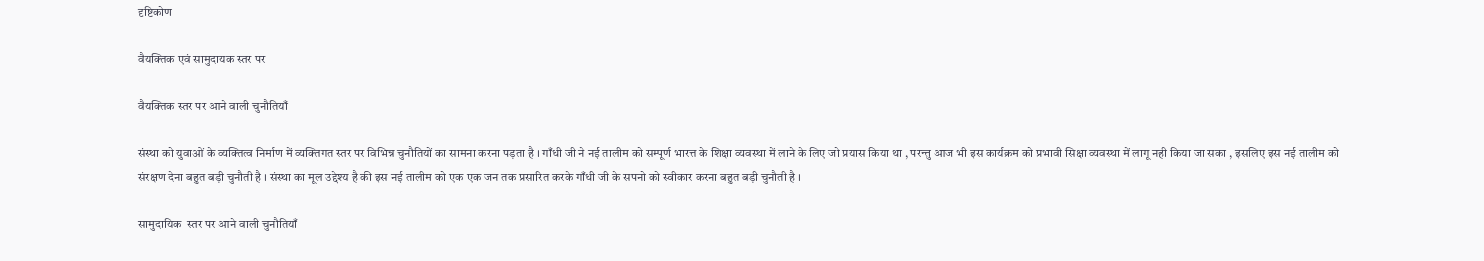दृष्टिकोण

वैयक्तिक एवं सामुदायक स्तर पर

वैयक्तिक स्तर पर आने वाली चुनौतियाँ

संस्था को युवाओं के व्यक्तित्व निर्माण में व्यक्तिगत स्तर पर विभिन्न चुनौतियों का सामना करना पड़ता है । गाँधी जी ने नई तालीम को सम्पूर्ण भारत्त के शिक्षा व्यवस्था में लाने के लिए जो प्रयास किया था , परन्तु आज भी इस कार्यक्रम को प्रभावी सिक्षा व्यवस्था में लागू नही किया जा सका , इसलिए इस नई तालीम को संरक्षण देना बहुत बड़ी चुनौती है । संस्था का मूल उद्देश्य है की इस नई तालीम को एक एक जन तक प्रसारित करके गाँधी जी के सपनो को स्वीकार करना बहुत बड़ी चुनौती है ।

सामुदायिक  स्तर पर आने वाली चुनौतियाँ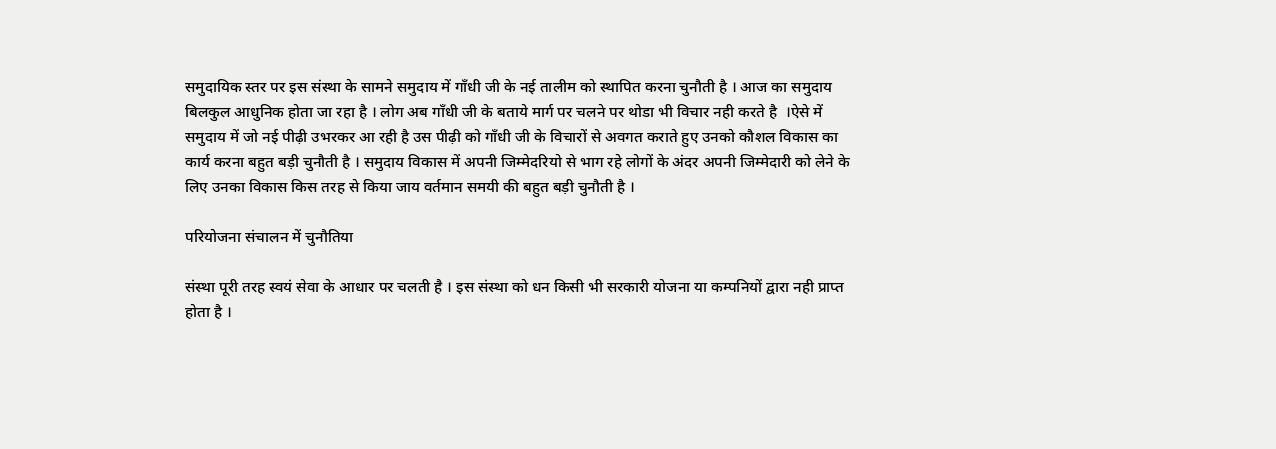समुदायिक स्तर पर इस संस्था के सामने समुदाय में गाँधी जी के नई तालीम को स्थापित करना चुनौती है । आज का समुदाय बिलकुल आधुनिक होता जा रहा है । लोग अब गाँधी जी के बताये मार्ग पर चलने पर थोडा भी विचार नही करते है  ।ऐसे में समुदाय में जो नई पीढ़ी उभरकर आ रही है उस पीढ़ी को गाँधी जी के विचारों से अवगत कराते हुए उनको कौशल विकास का कार्य करना बहुत बड़ी चुनौती है । समुदाय विकास में अपनी जिम्मेदरियो से भाग रहे लोगों के अंदर अपनी जिम्मेदारी को लेने के लिए उनका विकास किस तरह से किया जाय वर्तमान समयी की बहुत बड़ी चुनौती है ।

परियोजना संचालन में चुनौतिया

संस्था पूरी तरह स्वयं सेवा के आधार पर चलती है । इस संस्था को धन किसी भी सरकारी योजना या कम्पनियों द्वारा नही प्राप्त होता है ।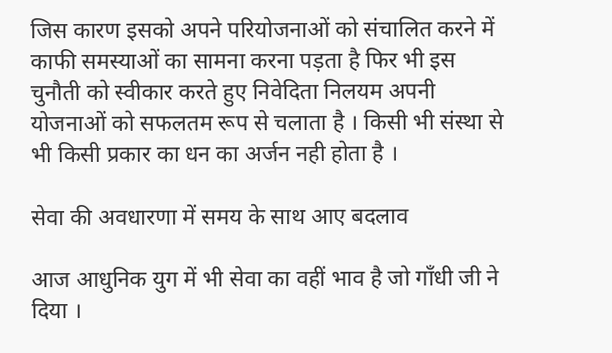जिस कारण इसको अपने परियोजनाओं को संचालित करने में काफी समस्याओं का सामना करना पड़ता है फिर भी इस चुनौती को स्वीकार करते हुए निवेदिता निलयम अपनी योजनाओं को सफलतम रूप से चलाता है । किसी भी संस्था से भी किसी प्रकार का धन का अर्जन नही होता है ।

सेवा की अवधारणा में समय के साथ आए बदलाव

आज आधुनिक युग में भी सेवा का वहीं भाव है जो गाँधी जी ने दिया ।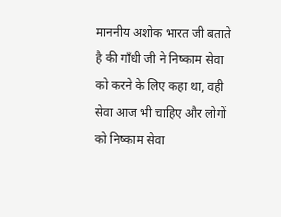माननीय अशोक भारत जी बताते है की गाँधी जी ने निष्काम सेवा को करने के लिए कहा था, वही सेवा आज भी चाहिए और लोगों को निष्काम सेवा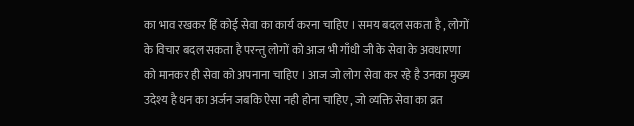का भाव रखकर हिं कोई सेवा का कार्य करना चाहिए । समय बदल सकता है , लोगों के विचार बदल सकता है परन्तु लोगों को आज भी गाँधी जी के सेवा के अवधारणा को मानकर ही सेवा को अपनाना चाहिए । आज जो लोग सेवा कर रहे है उनका मुख्य उदेश्य है धन का अर्जन जबकि ऐसा नही होना चाहिए , जो व्यक्ति सेवा का व्रत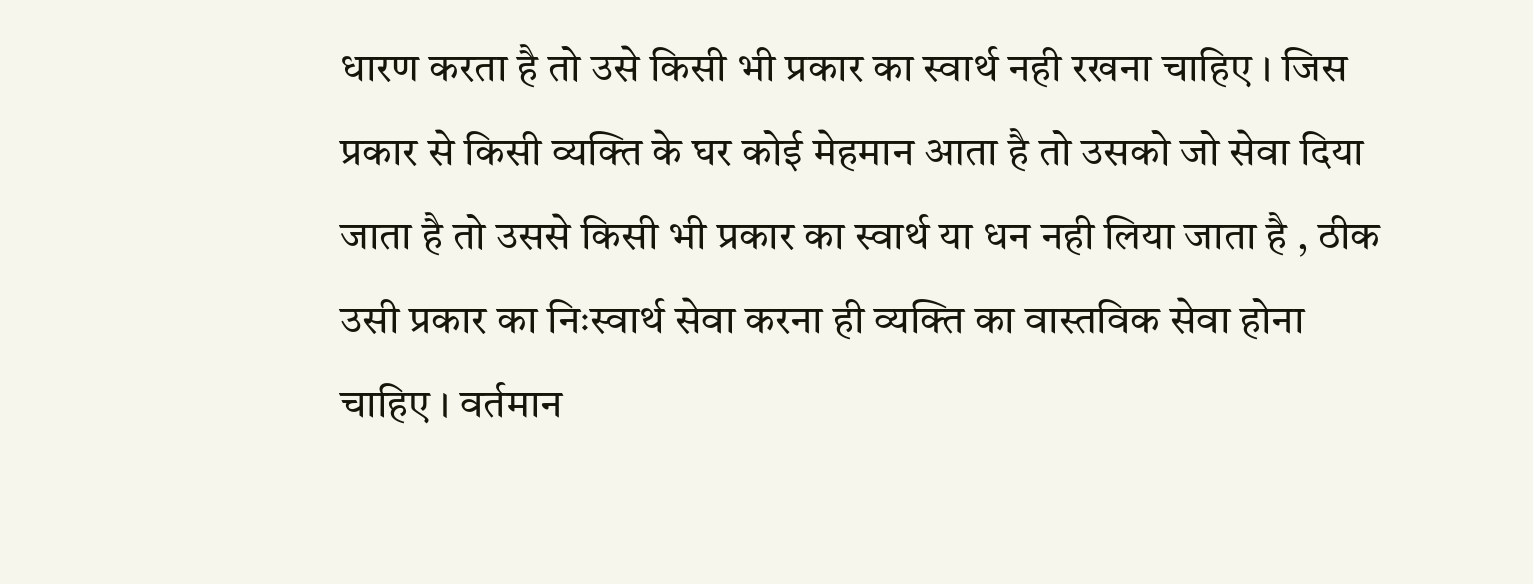धारण करता है तो उसे किसी भी प्रकार का स्वार्थ नही रखना चाहिए । जिस प्रकार से किसी व्यक्ति के घर कोई मेहमान आता है तो उसको जो सेवा दिया जाता है तो उससे किसी भी प्रकार का स्वार्थ या धन नही लिया जाता है , ठीक उसी प्रकार का निःस्वार्थ सेवा करना ही व्यक्ति का वास्तविक सेवा होना चाहिए । वर्तमान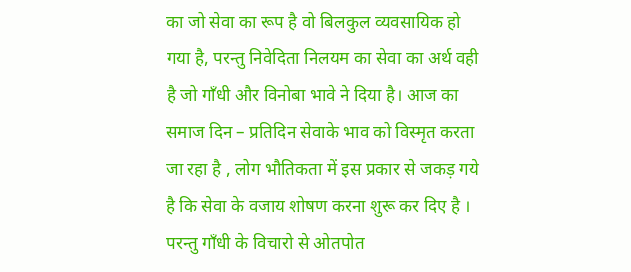का जो सेवा का रूप है वो बिलकुल व्यवसायिक हो गया है, परन्तु निवेदिता निलयम का सेवा का अर्थ वही है जो गाँधी और विनोबा भावे ने दिया है। आज का समाज दिन – प्रतिदिन सेवाके भाव को विस्मृत करता जा रहा है , लोग भौतिकता में इस प्रकार से जकड़ गये है कि सेवा के वजाय शोषण करना शुरू कर दिए है । परन्तु गाँधी के विचारो से ओतपोत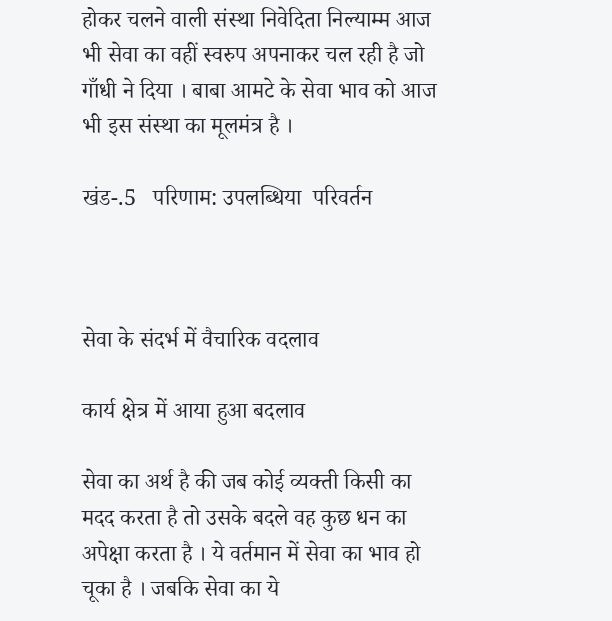होकर चलने वाली संस्था निवेदिता निल्याम्म आज भी सेवा का वहीं स्वरुप अपनाकर चल रही है जो गाँधी ने दिया । बाबा आमटे के सेवा भाव को आज भी इस संस्था का मूलमंत्र है ।

खंड-.5   परिणाम: उपलब्धिया  परिवर्तन



सेवा के संदर्भ में वैचारिक वदलाव

कार्य क्षेत्र में आया हुआ बदलाव

सेवा का अर्थ है की जब कोई व्यक्ती किसी का मदद करता है तो उसके बदले वह कुछ धन का अपेक्षा करता है । ये वर्तमान में सेवा का भाव हो चूका है । जबकि सेवा का ये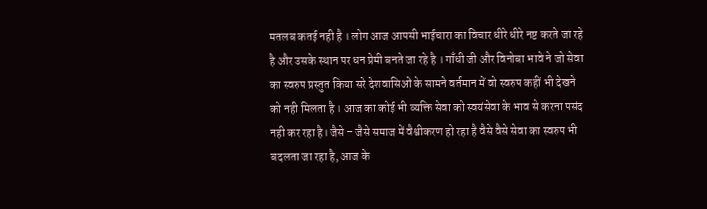मतलब कतई नही है । लोग आज आपसी भाईचारा का विचार धीरे धीरे नष्ट करते जा रहे है और उसके स्थान पर धन प्रेमी बनते जा रहे है । गाँधी जी और विनोबा भावे ने जो सेवा का स्वरुप प्रस्तुत किया सरे देशवासिओं के सामने वर्तमान में वो स्वरुप कहीं भी देखने को नही मिलता है । आज का कोई भी व्यक्ति सेवा को स्वयंसेवा के भाव से करना पसंद नही कर रहा है। जैसे – जैसे समाज में वैश्वीकरण हो रहा है वैसे वैसे सेवा का स्वरुप भी बदलता जा रहा है, आज के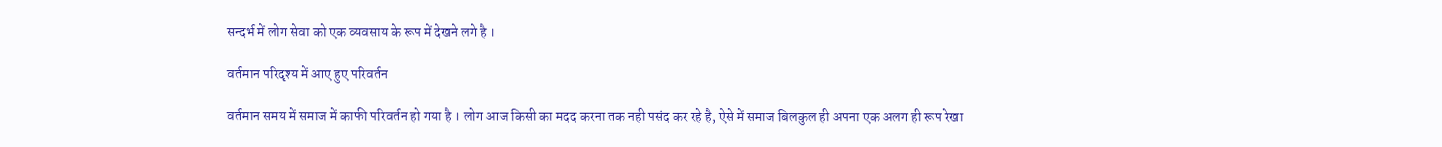सन्दर्भ में लोग सेवा को एक व्यवसाय के रूप में देखने लगे है ।

वर्तमान परिदृश्‍य में आए हुए परिवर्तन

वर्तमान समय में समाज में काफी परिवर्तन हो गया है । लोग आज किसी का मदद करना तक नही पसंद कर रहे है, ऐसे में समाज बिलकुल ही अपना एक अलग ही रूप रेखा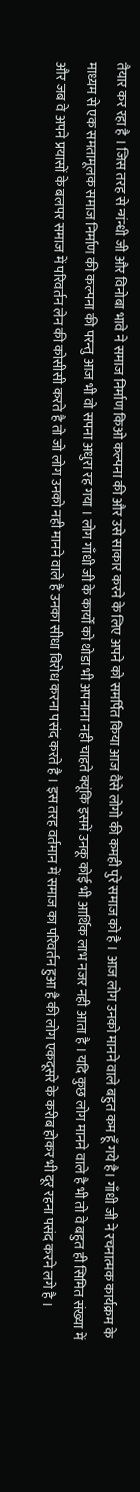तैयार कर रहा है । जिस तरह से न्गंन्धी जी और विनोबा भावे ने समाज निर्माण किओ कल्पना की और उसे साकार करने के लिए अपने को समर्पित किया आज वैसे लोगो की कमही पुरे समाज को है । आज लोग उनको मानने वाले बहुत कम हूँ गये है। गाँधी जी ने रचनात्मक कार्यक्रम के माध्यम से एक समतामूलक समाज निर्माण की कल्पना की परन्तु आज भी वो सपना अधुरा रह गया । लोग गाँधी जी के कार्यों को थोडा भी अपनाना नही चाहते क्यूंकि इसमें उनकू कोई भी आर्थिक लाभ नजर नही आता है । यदि कुछ लोग मानने वाले है भी तो वे बहुत ही सिमित संख्या में और जब वे अपने प्रयासों के बलपर समाज में परिवर्तन लेन की कोसीसी करते है तो जो लोग उनको नही मानने वाले है उनका सीधा विरोध करना पसंद करते है । इस तरह वर्तमान में समाज का परिवर्तन हुआ है की लोग एकदूसरे के करीब होकर भी दूर रहना पसंद करने लगे है ।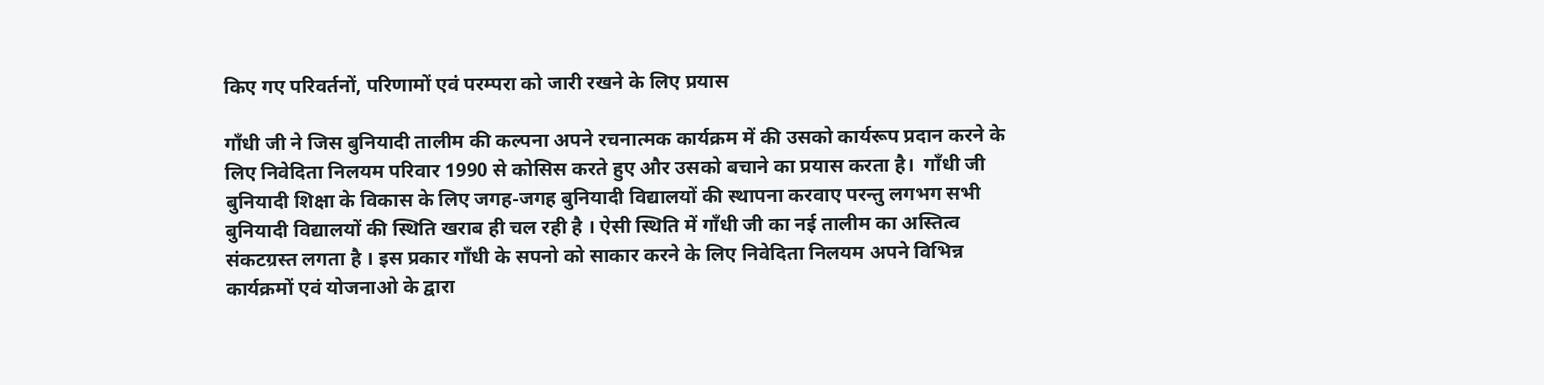किए गए परिवर्तनों, परिणामों एवं परम्‍परा को जारी रखने के लिए प्रयास

गाँधी जी ने जिस बुनियादी तालीम की कल्पना अपने रचनात्मक कार्यक्रम में की उसको कार्यरूप प्रदान करने के लिए निवेदिता निलयम परिवार 1990 से कोसिस करते हुए और उसको बचाने का प्रयास करता है।  गाँधी जी बुनियादी शिक्षा के विकास के लिए जगह-जगह बुनियादी विद्यालयों की स्थापना करवाए परन्तु लगभग सभी बुनियादी विद्यालयों की स्थिति खराब ही चल रही है । ऐसी स्थिति में गाँधी जी का नई तालीम का अस्तित्व संकटग्रस्त लगता है । इस प्रकार गाँधी के सपनो को साकार करने के लिए निवेदिता निलयम अपने विभिन्न कार्यक्रमों एवं योजनाओ के द्वारा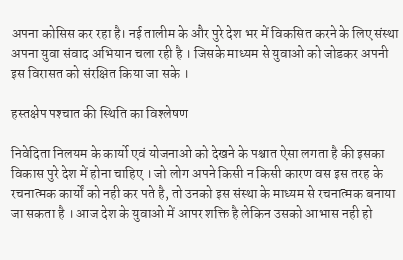अपना कोसिस कर रहा है। नई तालीम के और पुरे देश भर में विकसित करने के लिए संस्था अपना युवा संवाद अभियान चला रही है । जिसके माध्यम से युवाओ को जोडकर अपनी इस विरासत को संरक्षित किया जा सके ।

हस्‍तक्षेप पश्‍चात की स्थिति का‍ विश्‍लेषण

निवेदिता निलयम के कार्यो एवं योजनाओ को देखने के पश्चात ऐसा लगता है की इसका विकास पुरे देश में होना चाहिए । जो लोग अपने किसी न किसी कारण वस इस तरह के रचनात्मक कार्यों को नही कर पते है, तो उनको इस संस्था के माध्यम से रचनात्मक बनाया जा सकता है । आज देश के युवाओ में आपर शक्ति है लेकिन उसको आभास नही हो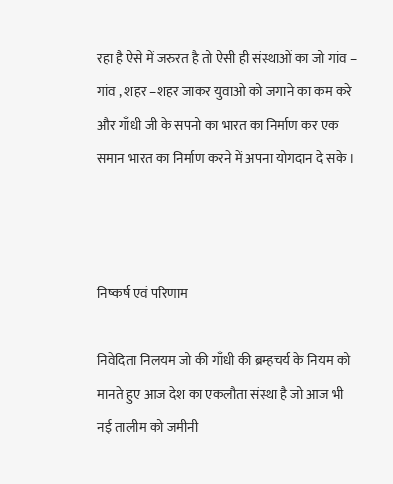रहा है ऐसे में जरुरत है तो ऐसी ही संस्थाओं का जो गांव – गांव , शहर –शहर जाकर युवाओ को जगाने का कम करे और गाँधी जी के सपनो का भारत का निर्माण कर एक समान भारत का निर्माण करने में अपना योगदान दे सके ।



निष्‍कर्ष एवं परिणाम

निवेदिता निलयम जो की गाँधी की ब्रम्हचर्य के नियम को मानते हुए आज देश का एकलौता संस्था है जो आज भी नई तालीम को जमीनी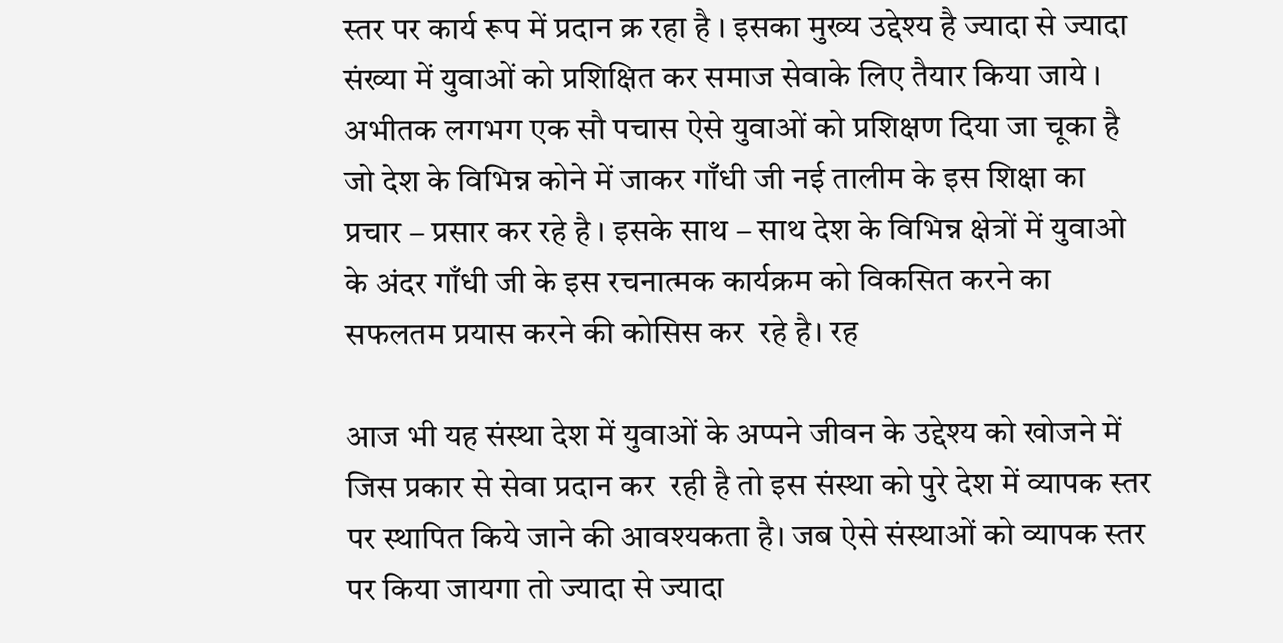स्तर पर कार्य रूप में प्रदान क्र रहा है । इसका मुख्य उद्देश्य है ज्यादा से ज्यादा संख्या में युवाओं को प्रशिक्षित कर समाज सेवाके लिए तैयार किया जाये । अभीतक लगभग एक सौ पचास ऐसे युवाओं को प्रशिक्षण दिया जा चूका है जो देश के विभिन्न कोने में जाकर गाँधी जी नई तालीम के इस शिक्षा का प्रचार – प्रसार कर रहे है । इसके साथ – साथ देश के विभिन्न क्षेत्रों में युवाओ के अंदर गाँधी जी के इस रचनात्मक कार्यक्रम को विकसित करने का सफलतम प्रयास करने की कोसिस कर  रहे है। रह

आज भी यह संस्था देश में युवाओं के अप्पने जीवन के उद्देश्य को खोजने में जिस प्रकार से सेवा प्रदान कर  रही है तो इस संस्था को पुरे देश में व्यापक स्तर पर स्थापित किये जाने की आवश्यकता है। जब ऐसे संस्थाओं को व्यापक स्तर पर किया जायगा तो ज्यादा से ज्यादा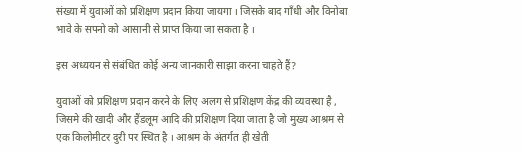संख्या में युवाओं को प्रशिक्षण प्रदान किया जायगा । जिसके बाद गाँधी और विनोबा भावे के सपनो को आसानी से प्राप्त किया जा सकता है ।

इस अध्ययन से संबंधित कोई अन्य जानकारी साझा करना चाहते हैं?

युवाओं को प्रशिक्षण प्रदान करने के लिए अलग से प्रशिक्षण केंद्र की व्यवस्था है , जिसमे की खादी और हैंडलूम आदि की प्रशिक्षण दिया जाता है जो मुख्य आश्रम से एक किलोमीटर दुरी पर स्थित है । आश्रम के अंतर्गत ही खेती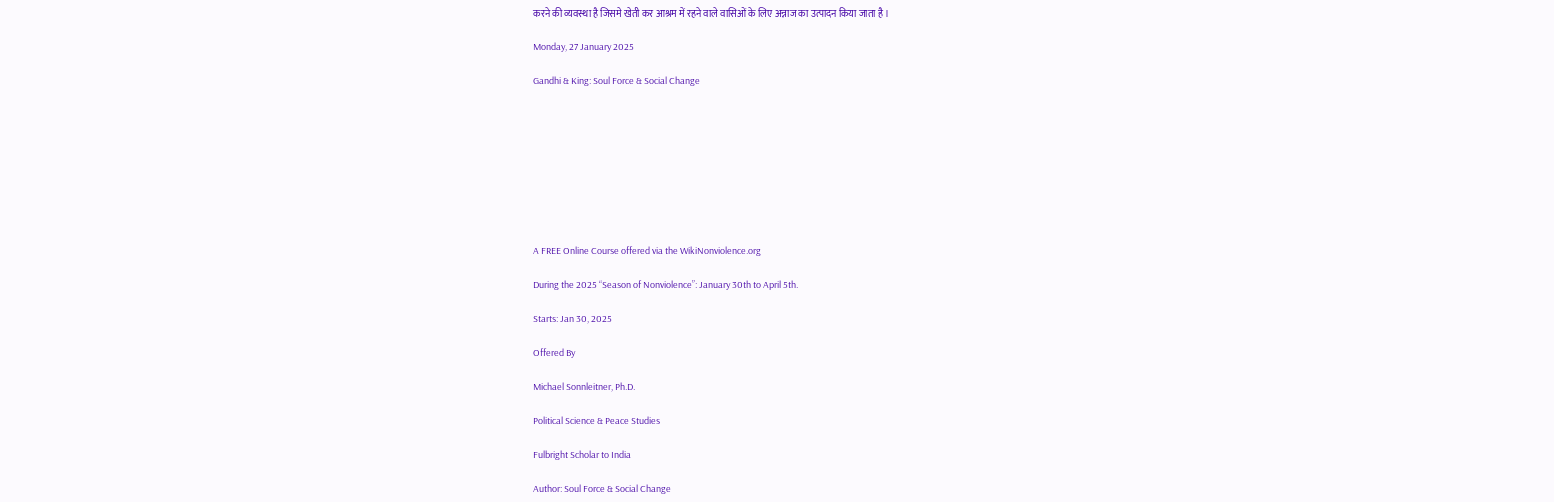करने की व्यवस्था है जिसमे खेती कर आश्रम में रहने वाले वासिओं के लिए अन्नाज का उत्पादन किया जाता है ।

Monday, 27 January 2025

Gandhi & King: Soul Force & Social Change









A FREE Online Course offered via the WikiNonviolence.org

During the 2025 “Season of Nonviolence”: January 30th to April 5th.

Starts: Jan 30, 2025

Offered By

Michael Sonnleitner, Ph.D.

Political Science & Peace Studies

Fulbright Scholar to India

Author: Soul Force & Social Change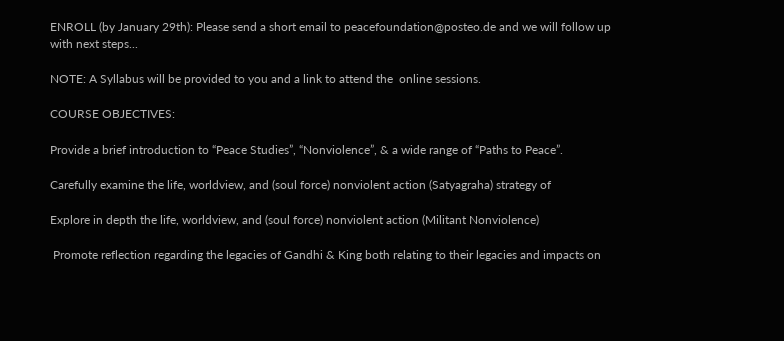ENROLL (by January 29th): Please send a short email to peacefoundation@posteo.de and we will follow up with next steps...

NOTE: A Syllabus will be provided to you and a link to attend the  online sessions.

COURSE OBJECTIVES:

Provide a brief introduction to “Peace Studies”, “Nonviolence”, & a wide range of “Paths to Peace”.

Carefully examine the life, worldview, and (soul force) nonviolent action (Satyagraha) strategy of

Explore in depth the life, worldview, and (soul force) nonviolent action (Militant Nonviolence)

 Promote reflection regarding the legacies of Gandhi & King both relating to their legacies and impacts on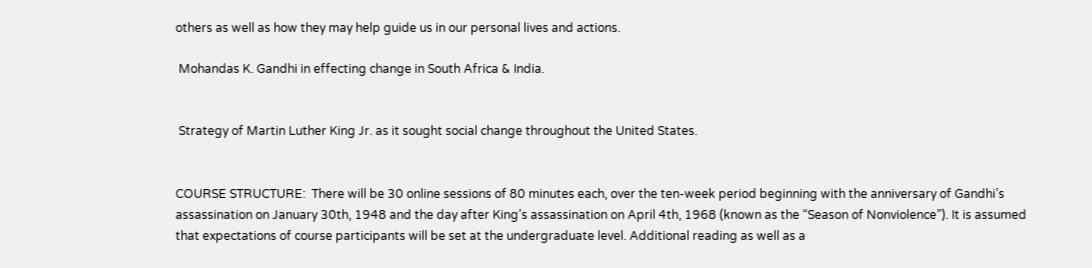others as well as how they may help guide us in our personal lives and actions.

 Mohandas K. Gandhi in effecting change in South Africa & India.


 Strategy of Martin Luther King Jr. as it sought social change throughout the United States.


COURSE STRUCTURE:  There will be 30 online sessions of 80 minutes each, over the ten-week period beginning with the anniversary of Gandhi’s assassination on January 30th, 1948 and the day after King’s assassination on April 4th, 1968 (known as the “Season of Nonviolence”). It is assumed that expectations of course participants will be set at the undergraduate level. Additional reading as well as a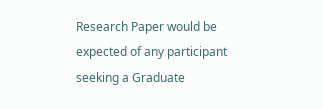Research Paper would be expected of any participant seeking a Graduate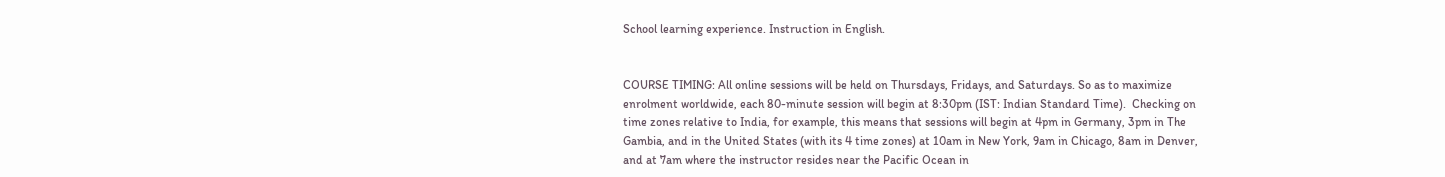School learning experience. Instruction in English.


COURSE TIMING: All online sessions will be held on Thursdays, Fridays, and Saturdays. So as to maximize enrolment worldwide, each 80-minute session will begin at 8:30pm (IST: Indian Standard Time).  Checking on time zones relative to India, for example, this means that sessions will begin at 4pm in Germany, 3pm in The Gambia, and in the United States (with its 4 time zones) at 10am in New York, 9am in Chicago, 8am in Denver, and at 7am where the instructor resides near the Pacific Ocean in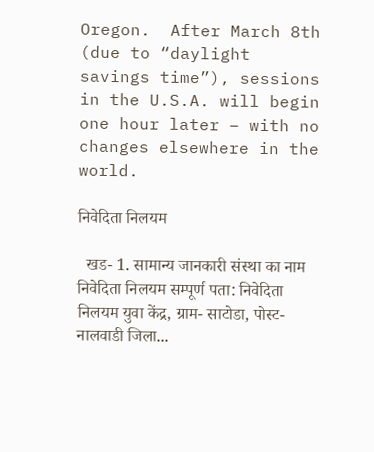Oregon.  After March 8th (due to “daylight savings time”), sessions in the U.S.A. will begin one hour later – with no changes elsewhere in the world.

निवेदिता निलयम

  खड- 1. सामान्‍य जानकारी संस्‍था का नाम निवेदिता निलयम सम्पूर्ण पता: निवेदिता निलयम युवा केंद्र, ग्राम- साटोडा, पोस्ट- नालवाडी जिला...